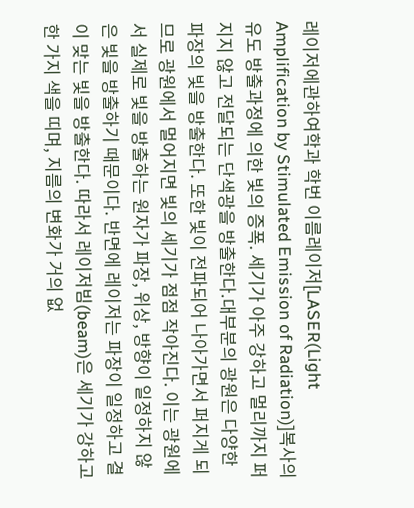레이저에관하여학과 학번 이름레이저[LASER(Light Amplification by Stimulated Emission of Radiation)]복사의 유도 방출과정에 의한 빛의 증폭. 세기가 아주 강하고 멀리까지 퍼지지 않고 전달되는 단색광을 방출한다.대부분의 광원은 다양한 파장의 빛을 방출한다. 또한 빛이 전파되어 나아가면서 퍼지게 되므로 광원에서 멀어지면 빛의 세기가 점점 작아진다. 이는 광원에서 실제로 빛을 방출하는 원자가 파장, 위상, 방향이 일정하지 않은 빛을 방출하기 때문이다. 반면에 레이저는 파장이 일정하고 결이 맞는 빛을 방출한다. 따라서 레이저빔(beam)은 세기가 강하고 한 가지 색을 띠며, 지름의 변화가 거의 없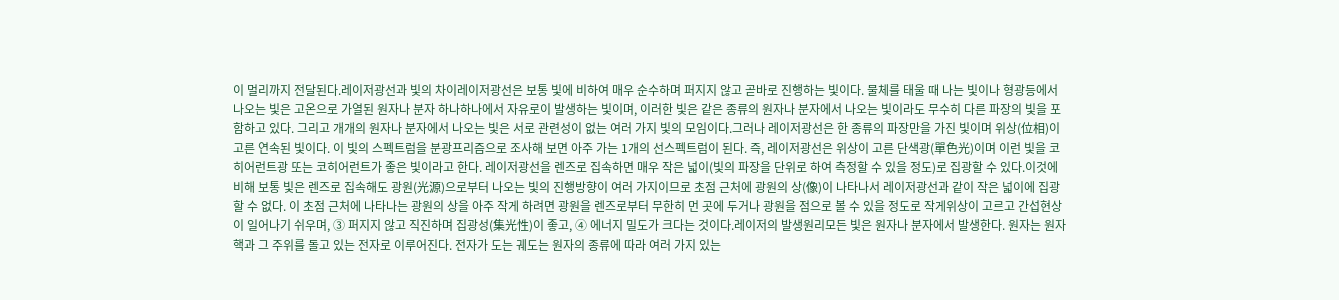이 멀리까지 전달된다.레이저광선과 빛의 차이레이저광선은 보통 빛에 비하여 매우 순수하며 퍼지지 않고 곧바로 진행하는 빛이다. 물체를 태울 때 나는 빛이나 형광등에서 나오는 빛은 고온으로 가열된 원자나 분자 하나하나에서 자유로이 발생하는 빛이며, 이러한 빛은 같은 종류의 원자나 분자에서 나오는 빛이라도 무수히 다른 파장의 빛을 포함하고 있다. 그리고 개개의 원자나 분자에서 나오는 빛은 서로 관련성이 없는 여러 가지 빛의 모임이다.그러나 레이저광선은 한 종류의 파장만을 가진 빛이며 위상(位相)이 고른 연속된 빛이다. 이 빛의 스펙트럼을 분광프리즘으로 조사해 보면 아주 가는 1개의 선스펙트럼이 된다. 즉, 레이저광선은 위상이 고른 단색광(單色光)이며 이런 빛을 코히어런트광 또는 코히어런트가 좋은 빛이라고 한다. 레이저광선을 렌즈로 집속하면 매우 작은 넓이(빛의 파장을 단위로 하여 측정할 수 있을 정도)로 집광할 수 있다.이것에 비해 보통 빛은 렌즈로 집속해도 광원(光源)으로부터 나오는 빛의 진행방향이 여러 가지이므로 초점 근처에 광원의 상(像)이 나타나서 레이저광선과 같이 작은 넓이에 집광할 수 없다. 이 초점 근처에 나타나는 광원의 상을 아주 작게 하려면 광원을 렌즈로부터 무한히 먼 곳에 두거나 광원을 점으로 볼 수 있을 정도로 작게위상이 고르고 간섭현상이 일어나기 쉬우며, ③ 퍼지지 않고 직진하며 집광성(集光性)이 좋고, ④ 에너지 밀도가 크다는 것이다.레이저의 발생원리모든 빛은 원자나 분자에서 발생한다. 원자는 원자핵과 그 주위를 돌고 있는 전자로 이루어진다. 전자가 도는 궤도는 원자의 종류에 따라 여러 가지 있는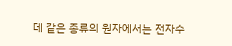데 같은 종류의 원자에서는 전자수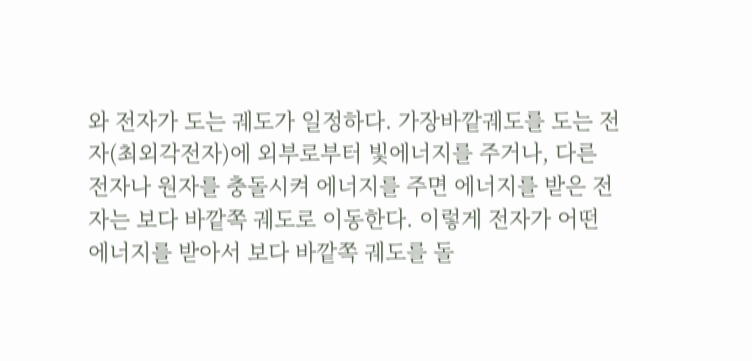와 전자가 도는 궤도가 일정하다. 가장바깥궤도를 도는 전자(최외각전자)에 외부로부터 빛에너지를 주거나, 다른 전자나 원자를 충돌시켜 에너지를 주면 에너지를 받은 전자는 보다 바깥쪽 궤도로 이동한다. 이렇게 전자가 어떤 에너지를 받아서 보다 바깥쪽 궤도를 돌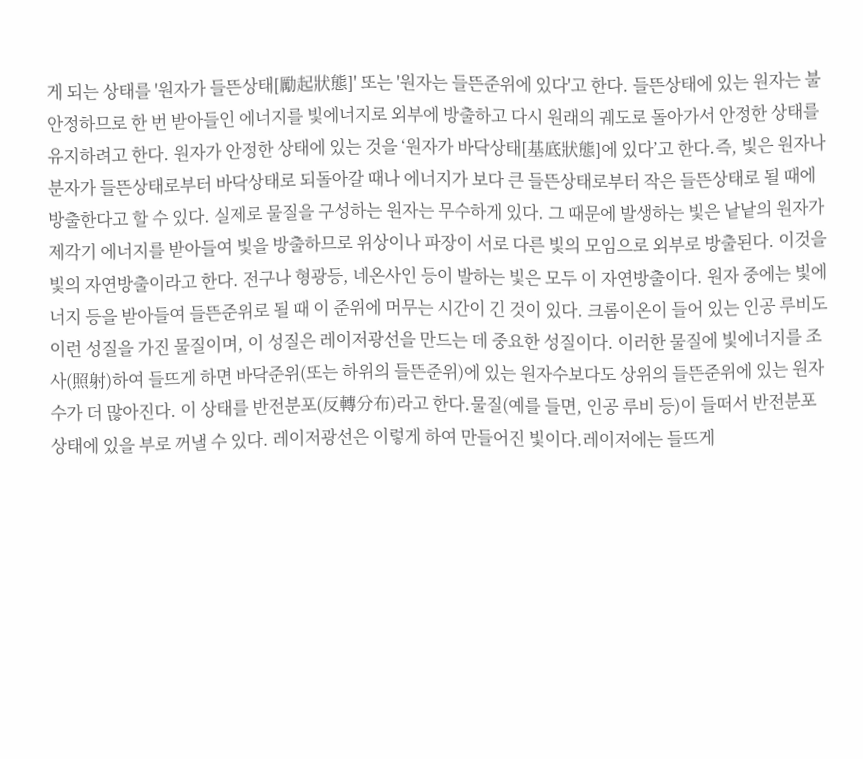게 되는 상태를 '원자가 들뜬상태[勵起狀態]' 또는 '원자는 들뜬준위에 있다'고 한다. 들뜬상태에 있는 원자는 불안정하므로 한 번 받아들인 에너지를 빛에너지로 외부에 방출하고 다시 원래의 궤도로 돌아가서 안정한 상태를 유지하려고 한다. 원자가 안정한 상태에 있는 것을 ‘원자가 바닥상태[基底狀態]에 있다’고 한다.즉, 빛은 원자나 분자가 들뜬상태로부터 바닥상태로 되돌아갈 때나 에너지가 보다 큰 들뜬상태로부터 작은 들뜬상태로 될 때에 방출한다고 할 수 있다. 실제로 물질을 구성하는 원자는 무수하게 있다. 그 때문에 발생하는 빛은 낱낱의 원자가 제각기 에너지를 받아들여 빛을 방출하므로 위상이나 파장이 서로 다른 빛의 모임으로 외부로 방출된다. 이것을 빛의 자연방출이라고 한다. 전구나 형광등, 네온사인 등이 발하는 빛은 모두 이 자연방출이다. 원자 중에는 빛에너지 등을 받아들여 들뜬준위로 될 때 이 준위에 머무는 시간이 긴 것이 있다. 크롬이온이 들어 있는 인공 루비도 이런 성질을 가진 물질이며, 이 성질은 레이저광선을 만드는 데 중요한 성질이다. 이러한 물질에 빛에너지를 조사(照射)하여 들뜨게 하면 바닥준위(또는 하위의 들뜬준위)에 있는 원자수보다도 상위의 들뜬준위에 있는 원자수가 더 많아진다. 이 상태를 반전분포(反轉分布)라고 한다.물질(예를 들면, 인공 루비 등)이 들떠서 반전분포 상태에 있을 부로 꺼낼 수 있다. 레이저광선은 이렇게 하여 만들어진 빛이다.레이저에는 들뜨게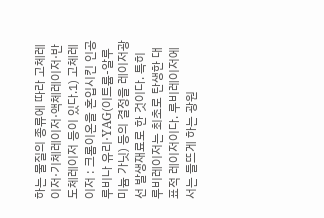하는 물질의 종류에 따라 고체레이저·기체레이저·액체레이저·반도체레이저 등이 있다.1) 고체레이저 : 크롬이온을 혼입시킨 인공루비나 유리·YAG(이트륨-알루미늄 가닛) 등의 결정을 레이저광선 발생재료로 한 것이다. 특히 루비레이저는 최초로 탄생한 대표적 레이저이다. 루비레이저에서는 들뜨게 하는 광원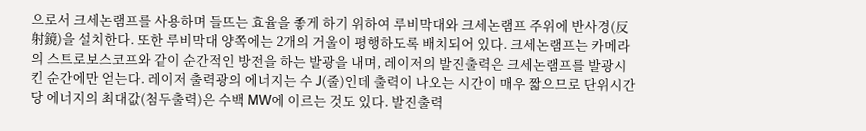으로서 크세논램프를 사용하며 들뜨는 효율을 좋게 하기 위하여 루비막대와 크세논램프 주위에 반사경(反射鏡)을 설치한다. 또한 루비막대 양쪽에는 2개의 거울이 평행하도록 배치되어 있다. 크세논램프는 카메라의 스트로보스코프와 같이 순간적인 방전을 하는 발광을 내며, 레이저의 발진출력은 크세논램프를 발광시킨 순간에만 얻는다. 레이저 출력광의 에너지는 수 J(줄)인데 출력이 나오는 시간이 매우 짧으므로 단위시간당 에너지의 최대값(첨두출력)은 수백 MW에 이르는 것도 있다. 발진출력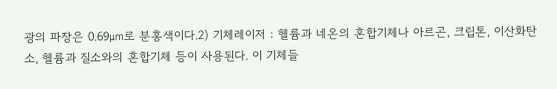광의 파장은 0.69㎛로 분홍색이다.2) 기체레이저 : 헬륨과 네온의 혼합기체나 아르곤, 크립톤, 이산화탄소, 헬륨과 질소와의 혼합기체 등이 사용된다. 이 기체들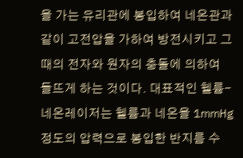을 가는 유리관에 봉입하여 네온관과 같이 고전압을 가하여 방전시키고 그때의 전자와 원자의 충돌에 의하여 들뜨게 하는 것이다. 대표적인 헬륨-네온레이저는 헬륨과 네온을 1㎜Hg 정도의 압력으로 봉입한 반지름 수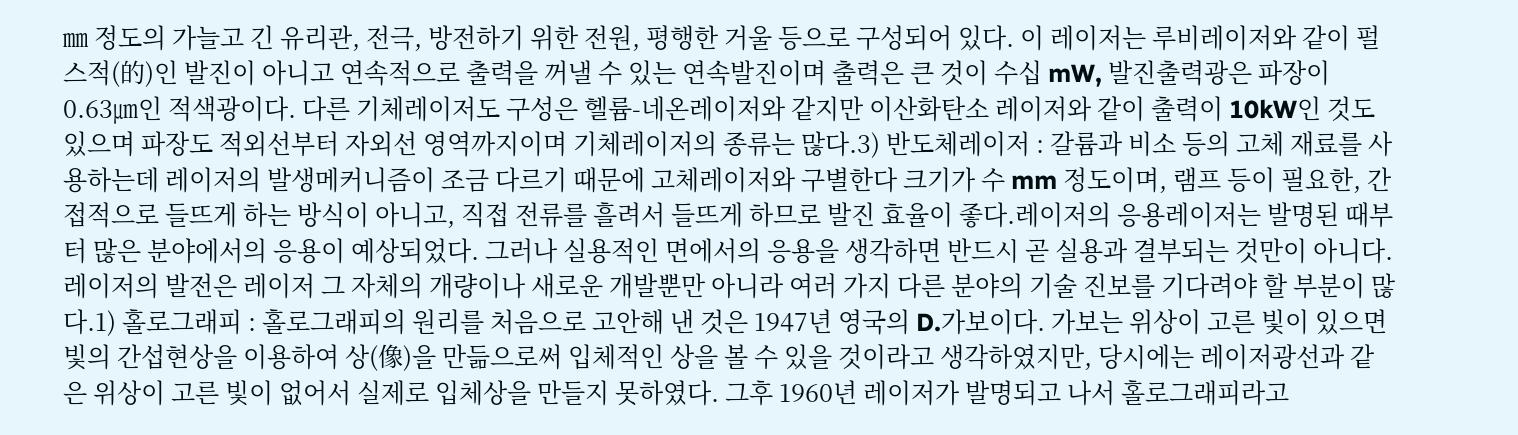㎜ 정도의 가늘고 긴 유리관, 전극, 방전하기 위한 전원, 평행한 거울 등으로 구성되어 있다. 이 레이저는 루비레이저와 같이 펄스적(的)인 발진이 아니고 연속적으로 출력을 꺼낼 수 있는 연속발진이며 출력은 큰 것이 수십 mW, 발진출력광은 파장이 0.63㎛인 적색광이다. 다른 기체레이저도 구성은 헬륨-네온레이저와 같지만 이산화탄소 레이저와 같이 출력이 10kW인 것도 있으며 파장도 적외선부터 자외선 영역까지이며 기체레이저의 종류는 많다.3) 반도체레이저 : 갈륨과 비소 등의 고체 재료를 사용하는데 레이저의 발생메커니즘이 조금 다르기 때문에 고체레이저와 구별한다 크기가 수 mm 정도이며, 램프 등이 필요한, 간접적으로 들뜨게 하는 방식이 아니고, 직접 전류를 흘려서 들뜨게 하므로 발진 효율이 좋다.레이저의 응용레이저는 발명된 때부터 많은 분야에서의 응용이 예상되었다. 그러나 실용적인 면에서의 응용을 생각하면 반드시 곧 실용과 결부되는 것만이 아니다. 레이저의 발전은 레이저 그 자체의 개량이나 새로운 개발뿐만 아니라 여러 가지 다른 분야의 기술 진보를 기다려야 할 부분이 많다.1) 홀로그래피 : 홀로그래피의 원리를 처음으로 고안해 낸 것은 1947년 영국의 D.가보이다. 가보는 위상이 고른 빛이 있으면 빛의 간섭현상을 이용하여 상(像)을 만듦으로써 입체적인 상을 볼 수 있을 것이라고 생각하였지만, 당시에는 레이저광선과 같은 위상이 고른 빛이 없어서 실제로 입체상을 만들지 못하였다. 그후 1960년 레이저가 발명되고 나서 홀로그래피라고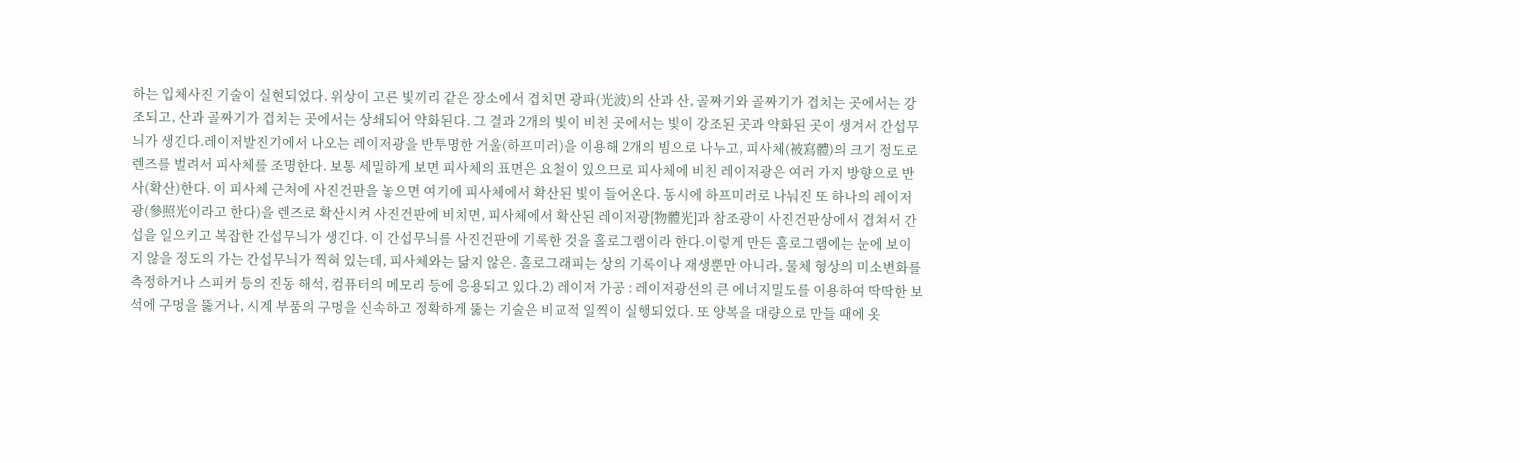하는 입체사진 기술이 실현되었다. 위상이 고른 빛끼리 같은 장소에서 겹치면 광파(光波)의 산과 산, 골짜기와 골짜기가 겹치는 곳에서는 강조되고, 산과 골짜기가 겹치는 곳에서는 상쇄되어 약화된다. 그 결과 2개의 빛이 비친 곳에서는 빛이 강조된 곳과 약화된 곳이 생겨서 간섭무늬가 생긴다.레이저발진기에서 나오는 레이저광을 반투명한 거울(하프미러)을 이용해 2개의 빔으로 나누고, 피사체(被寫體)의 크기 정도로 렌즈를 벌려서 피사체를 조명한다. 보통 세밀하게 보면 피사체의 표면은 요철이 있으므로 피사체에 비친 레이저광은 여러 가지 방향으로 반사(확산)한다. 이 피사체 근처에 사진건판을 놓으면 여기에 피사체에서 확산된 빛이 들어온다. 동시에 하프미러로 나눠진 또 하나의 레이저광(參照光이라고 한다)을 렌즈로 확산시켜 사진건판에 비치면, 피사체에서 확산된 레이저광[物體光]과 참조광이 사진건판상에서 겹쳐서 간섭을 일으키고 복잡한 간섭무늬가 생긴다. 이 간섭무늬를 사진건판에 기록한 것을 홀로그램이라 한다.이렇게 만든 홀로그램에는 눈에 보이지 않을 정도의 가는 간섭무늬가 찍혀 있는데, 피사체와는 닮지 않은. 홀로그래피는 상의 기록이나 재생뿐만 아니라, 물체 형상의 미소변화를 측정하거나 스피커 등의 진동 해석, 컴퓨터의 메모리 등에 응용되고 있다.2) 레이저 가공 : 레이저광선의 큰 에너지밀도를 이용하여 딱딱한 보석에 구멍을 뚫거나, 시계 부품의 구멍을 신속하고 정확하게 뚫는 기술은 비교적 일찍이 실행되었다. 또 양복을 대량으로 만들 때에 옷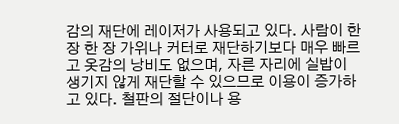감의 재단에 레이저가 사용되고 있다. 사람이 한 장 한 장 가위나 커터로 재단하기보다 매우 빠르고 옷감의 낭비도 없으며, 자른 자리에 실밥이 생기지 않게 재단할 수 있으므로 이용이 증가하고 있다. 철판의 절단이나 용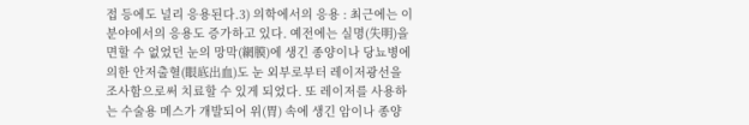접 등에도 널리 응용된다.3) 의학에서의 응용 : 최근에는 이 분야에서의 응용도 증가하고 있다. 예전에는 실명(失明)을 면할 수 없었던 눈의 망막(網膜)에 생긴 종양이나 당뇨병에 의한 안저출혈(眼底出血)도 눈 외부로부터 레이저광선을 조사함으로써 치료할 수 있게 되었다. 또 레이저를 사용하는 수술용 메스가 개발되어 위(胃) 속에 생긴 암이나 종양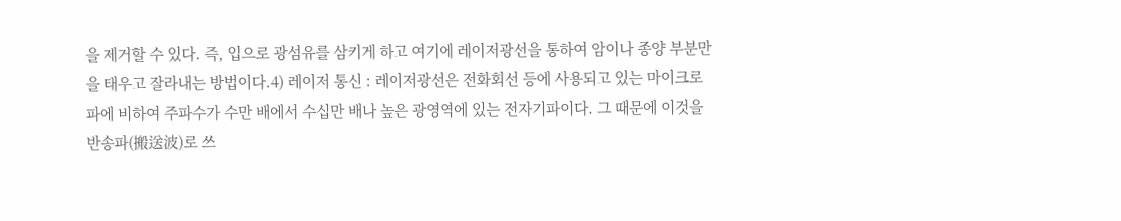을 제거할 수 있다. 즉, 입으로 광섬유를 삼키게 하고 여기에 레이저광선을 통하여 암이나 종양 부분만을 태우고 잘라내는 방법이다.4) 레이저 통신 : 레이저광선은 전화회선 등에 사용되고 있는 마이크로파에 비하여 주파수가 수만 배에서 수십만 배나 높은 광영역에 있는 전자기파이다. 그 때문에 이것을 반송파(搬送波)로 쓰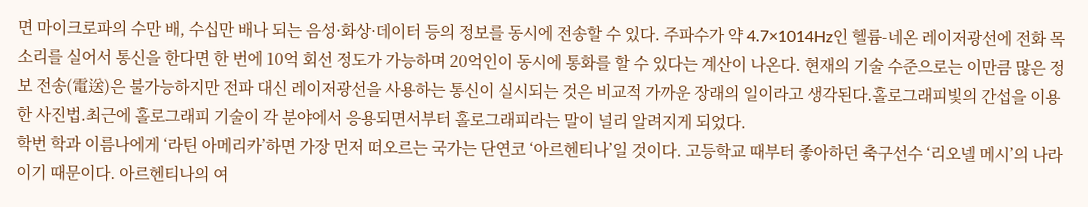면 마이크로파의 수만 배, 수십만 배나 되는 음성·화상·데이터 등의 정보를 동시에 전송할 수 있다. 주파수가 약 4.7×1014Hz인 헬륨-네온 레이저광선에 전화 목소리를 실어서 통신을 한다면 한 번에 10억 회선 정도가 가능하며 20억인이 동시에 통화를 할 수 있다는 계산이 나온다. 현재의 기술 수준으로는 이만큼 많은 정보 전송(電送)은 불가능하지만 전파 대신 레이저광선을 사용하는 통신이 실시되는 것은 비교적 가까운 장래의 일이라고 생각된다.홀로그래피빛의 간섭을 이용한 사진법.최근에 홀로그래피 기술이 각 분야에서 응용되면서부터 홀로그래피라는 말이 널리 알려지게 되었다.
학번 학과 이름나에게 ‘라틴 아메리카’하면 가장 먼저 떠오르는 국가는 단연코 ‘아르헨티나’일 것이다. 고등학교 때부터 좋아하던 축구선수 ‘리오넬 메시’의 나라이기 때문이다. 아르헨티나의 여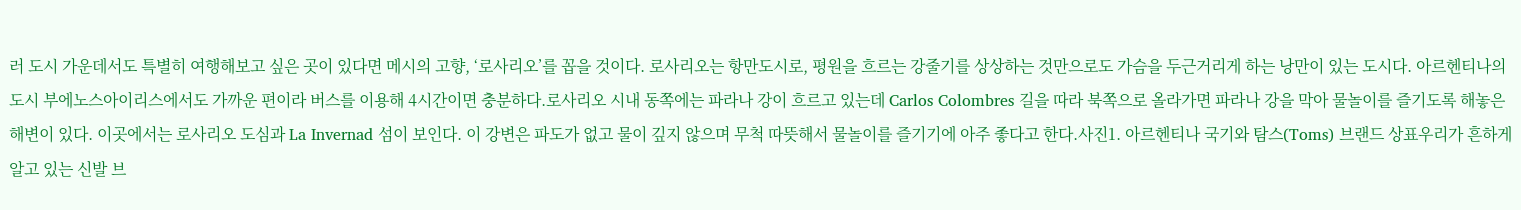러 도시 가운데서도 특별히 여행해보고 싶은 곳이 있다면 메시의 고향, ‘로사리오’를 꼽을 것이다. 로사리오는 항만도시로, 평원을 흐르는 강줄기를 상상하는 것만으로도 가슴을 두근거리게 하는 낭만이 있는 도시다. 아르헨티나의 도시 부에노스아이리스에서도 가까운 편이라 버스를 이용해 4시간이면 충분하다.로사리오 시내 동쪽에는 파라나 강이 흐르고 있는데 Carlos Colombres 길을 따라 북쪽으로 올라가면 파라나 강을 막아 물놀이를 즐기도록 해놓은 해변이 있다. 이곳에서는 로사리오 도심과 La Invernad 섬이 보인다. 이 강변은 파도가 없고 물이 깊지 않으며 무척 따뜻해서 물놀이를 즐기기에 아주 좋다고 한다.사진1. 아르헨티나 국기와 탐스(Toms) 브랜드 상표우리가 흔하게 알고 있는 신발 브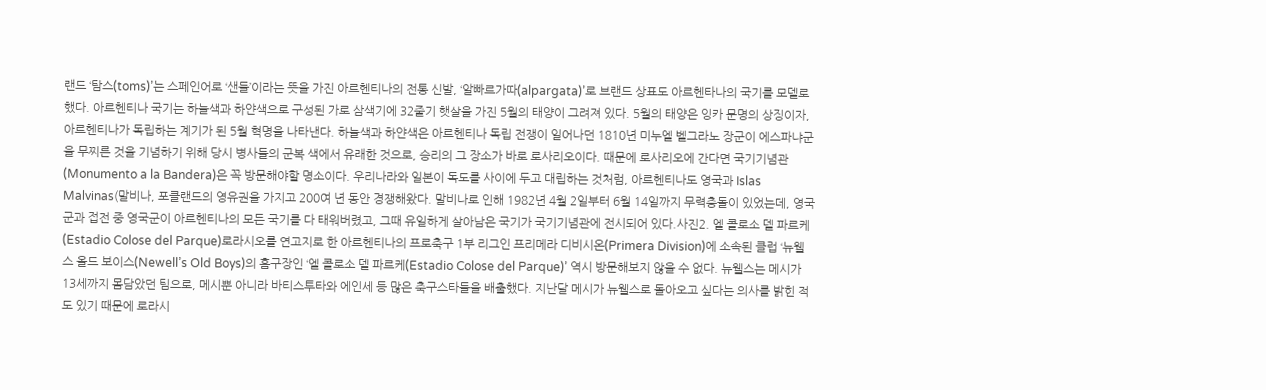랜드 ‘탐스(toms)’는 스페인어로 ‘샌들’이라는 뜻을 가진 아르헨티나의 전통 신발, ‘알빠르가따(alpargata)’로 브랜드 상표도 아르헨타나의 국기를 모델로 했다. 아르헨티나 국기는 하늘색과 하얀색으로 구성된 가로 삼색기에 32줄기 햇살을 가진 5월의 태양이 그려져 있다. 5월의 태양은 잉카 문명의 상징이자, 아르헨티나가 독립하는 계기가 된 5월 혁명을 나타낸다. 하늘색과 하얀색은 아르헨티나 독립 전쟁이 일어나던 1810년 미누엘 벨그라노 장군이 에스파냐군을 무찌른 것을 기념하기 위해 당시 병사들의 군복 색에서 유래한 것으로, 승리의 그 장소가 바로 로사리오이다. 때문에 로사리오에 간다면 국기기념관(Monumento a la Bandera)은 꼭 방문해야할 명소이다. 우리나라와 일본이 독도를 사이에 두고 대립하는 것처럼, 아르헨티나도 영국과 Islas Malvinas(말비나, 포클랜드의 영유권을 가지고 200여 년 동안 경쟁해왔다. 말비나로 인해 1982년 4월 2일부터 6월 14일까지 무력충돌이 있었는데, 영국군과 접전 중 영국군이 아르헨티나의 모든 국기를 다 태워버렸고, 그때 유일하게 살아남은 국기가 국기기념관에 전시되어 있다.사진2. 엘 콜로소 델 파르케(Estadio Colose del Parque)로라시오를 연고지로 한 아르헨티나의 프로축구 1부 리그인 프리메라 디비시온(Primera Division)에 소속된 클럽 ‘뉴웰스 올드 보이스(Newell’s Old Boys)의 홈구장인 ‘엘 콜로소 델 파르케(Estadio Colose del Parque)’ 역시 방문해보지 않을 수 없다. 뉴웰스는 메시가 13세까지 몸담았던 팀으로, 메시뿐 아니라 바티스투타와 에인세 등 많은 축구스타들을 배출했다. 지난달 메시가 뉴웰스로 돌아오고 싶다는 의사를 밝힌 적도 있기 때문에 로라시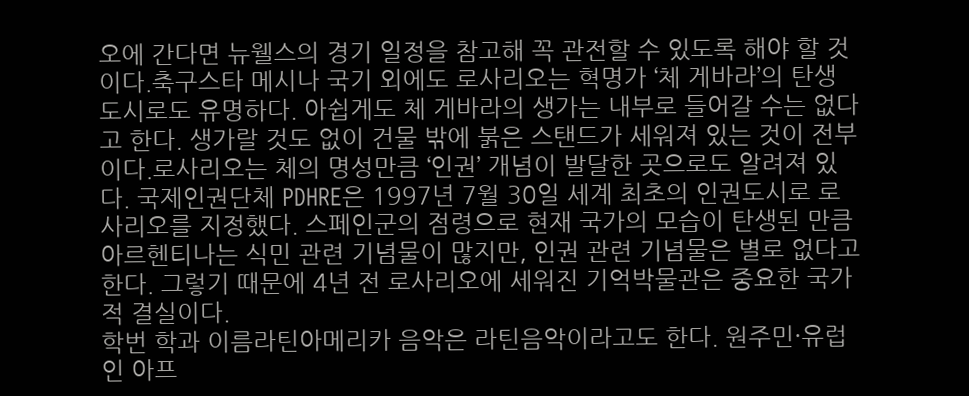오에 간다면 뉴웰스의 경기 일정을 참고해 꼭 관전할 수 있도록 해야 할 것이다.축구스타 메시나 국기 외에도 로사리오는 혁명가 ‘체 게바라’의 탄생 도시로도 유명하다. 아쉽게도 체 게바라의 생가는 내부로 들어갈 수는 없다고 한다. 생가랄 것도 없이 건물 밖에 붉은 스탠드가 세워져 있는 것이 전부이다.로사리오는 체의 명성만큼 ‘인권’ 개념이 발달한 곳으로도 알려져 있다. 국제인권단체 PDHRE은 1997년 7월 30일 세계 최초의 인권도시로 로사리오를 지정했다. 스페인군의 점령으로 현재 국가의 모습이 탄생된 만큼 아르헨티나는 식민 관련 기념물이 많지만, 인권 관련 기념물은 별로 없다고 한다. 그렇기 때문에 4년 전 로사리오에 세워진 기억박물관은 중요한 국가적 결실이다.
학번 학과 이름라틴아메리카 음악은 라틴음악이라고도 한다. 원주민·유럽인 아프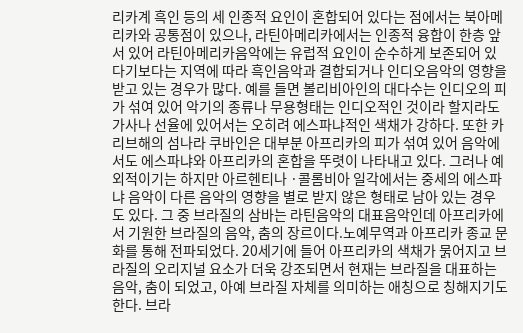리카계 흑인 등의 세 인종적 요인이 혼합되어 있다는 점에서는 북아메리카와 공통점이 있으나, 라틴아메리카에서는 인종적 융합이 한층 앞서 있어 라틴아메리카음악에는 유럽적 요인이 순수하게 보존되어 있다기보다는 지역에 따라 흑인음악과 결합되거나 인디오음악의 영향을 받고 있는 경우가 많다. 예를 들면 볼리비아인의 대다수는 인디오의 피가 섞여 있어 악기의 종류나 무용형태는 인디오적인 것이라 할지라도 가사나 선율에 있어서는 오히려 에스파냐적인 색채가 강하다. 또한 카리브해의 섬나라 쿠바인은 대부분 아프리카의 피가 섞여 있어 음악에서도 에스파냐와 아프리카의 혼합을 뚜렷이 나타내고 있다. 그러나 예외적이기는 하지만 아르헨티나 ·콜롬비아 일각에서는 중세의 에스파냐 음악이 다른 음악의 영향을 별로 받지 않은 형태로 남아 있는 경우도 있다. 그 중 브라질의 삼바는 라틴음악의 대표음악인데 아프리카에서 기원한 브라질의 음악, 춤의 장르이다.노예무역과 아프리카 종교 문화를 통해 전파되었다. 20세기에 들어 아프리카의 색채가 묽어지고 브라질의 오리지널 요소가 더욱 강조되면서 현재는 브라질을 대표하는 음악, 춤이 되었고, 아예 브라질 자체를 의미하는 애칭으로 칭해지기도 한다. 브라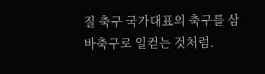질 축구 국가대표의 축구를 삼바축구로 일컫는 것처럼.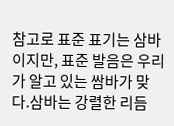참고로 표준 표기는 삼바이지만, 표준 발음은 우리가 알고 있는 쌈바가 맞다.삼바는 강렬한 리듬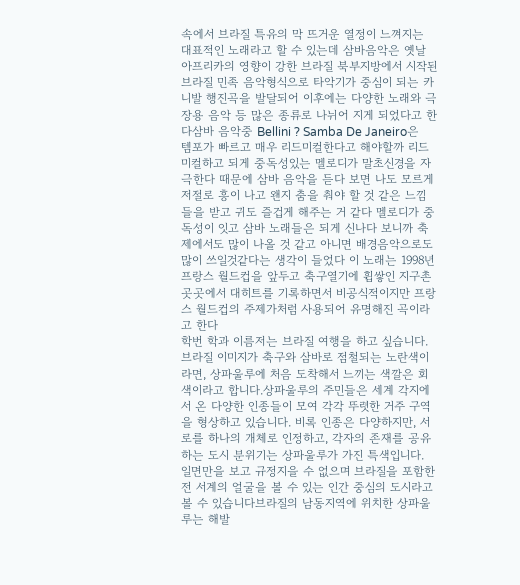속에서 브라질 특유의 막 뜨거운 열정이 느껴지는 대표적인 노래라고 할 수 있는데 삼바음악은 옛날 아프리카의 영향이 강한 브라질 북부지방에서 시작된 브라질 민족 음악형식으로 타악기가 중심이 되는 카니발 행진곡을 발달되어 이후에는 다양한 노래와 극장용 음악 등 많은 종류로 나뉘어 지게 되었다고 한다삼바 음악중 Bellini ? Samba De Janeiro은 템포가 빠르고 매우 리드미컬한다고 해야할까 리드미컬하고 되게 중독성있는 멜로디가 말초신경을 자극한다 때문에 삼바 음악을 듣다 보면 나도 모르게 저절로 흥이 나고 왠지 춤을 춰야 할 것 같은 느낌들을 받고 귀도 즐겁게 해주는 거 같다 멜로디가 중독성이 잇고 삼바 노래들은 되게 신나다 보니까 축제에서도 많이 나올 것 같고 아니면 배경음악으로도 많이 쓰일것같다는 생각이 들었다 이 노래는 1998년 프랑스 월드컵을 앞두고 축구열기에 휩쌓인 지구촌 곳곳에서 대히트를 기록하면서 비공식적이지만 프랑스 월드컵의 주제가처럼 사용되어 유명해진 곡이라고 한다
학번 학과 이름저는 브라질 여행을 하고 싶습니다. 브라질 이미지가 축구와 삼바로 점철되는 노란색이라면, 상파울루에 처음 도착해서 느끼는 색깔은 회색이라고 합니다.상파울루의 주민들은 세계 각지에서 온 다양한 인종들이 모여 각각 뚜렷한 거주 구역을 형상하고 있습니다. 비록 인종은 다양하지만, 서로를 하나의 개체로 인정하고, 각자의 존재를 공유하는 도시 분위기는 상파울루가 가진 특색입니다. 일면만을 보고 규정지을 수 없으며 브라질을 포함한 전 서계의 얼굴을 볼 수 있는 인간 중심의 도시라고 볼 수 있습니다브라질의 남동지역에 위치한 상파울루는 해발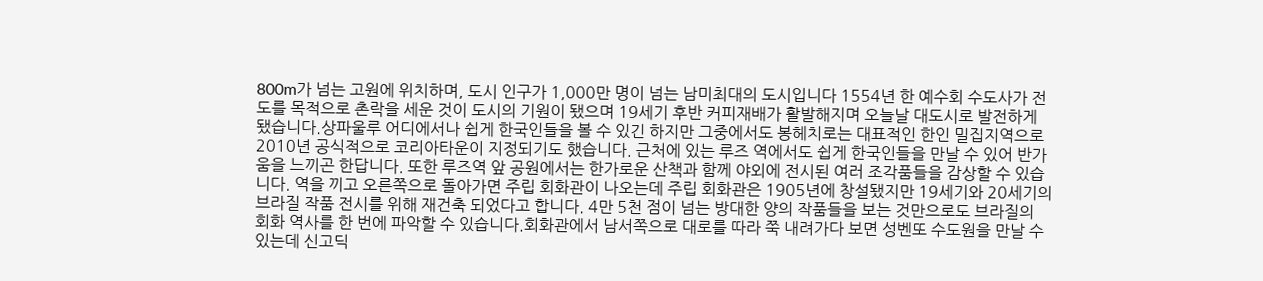800m가 넘는 고원에 위치하며, 도시 인구가 1,000만 명이 넘는 남미최대의 도시입니다 1554년 한 예수회 수도사가 전도를 목적으로 촌락을 세운 것이 도시의 기원이 됐으며 19세기 후반 커피재배가 활발해지며 오늘날 대도시로 발전하게 됐습니다.상파울루 어디에서나 쉽게 한국인들을 볼 수 있긴 하지만 그중에서도 봉헤치로는 대표적인 한인 밀집지역으로 2010년 공식적으로 코리아타운이 지정되기도 했습니다. 근처에 있는 루즈 역에서도 쉽게 한국인들을 만날 수 있어 반가움을 느끼곤 한답니다. 또한 루즈역 앞 공원에서는 한가로운 산책과 함께 야외에 전시된 여러 조각품들을 감상할 수 있습니다. 역을 끼고 오른쪽으로 돌아가면 주립 회화관이 나오는데 주립 회화관은 1905년에 창설됐지만 19세기와 20세기의 브라질 작품 전시를 위해 재건축 되었다고 합니다. 4만 5천 점이 넘는 방대한 양의 작품들을 보는 것만으로도 브라질의 회화 역사를 한 번에 파악할 수 있습니다.회화관에서 남서쪽으로 대로를 따라 쭉 내려가다 보면 성벤또 수도원을 만날 수 있는데 신고딕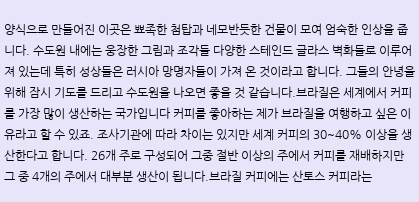양식으로 만들어진 이곳은 뾰족한 첨탑과 네모반듯한 건물이 모여 엄숙한 인상을 줍니다. 수도원 내에는 웅장한 그림과 조각들 다양한 스테인드 글라스 벽화들로 이루어져 있는데 특히 성상들은 러시아 망명자들이 가져 온 것이라고 합니다. 그들의 안녕을 위해 잠시 기도를 드리고 수도원을 나오면 좋을 것 같습니다.브라질은 세계에서 커피를 가장 많이 생산하는 국가입니다 커피를 좋아하는 제가 브라질을 여행하고 싶은 이유라고 할 수 있죠. 조사기관에 따라 차이는 있지만 세계 커피의 30~40% 이상을 생산한다고 합니다. 26개 주로 구성되어 그중 절반 이상의 주에서 커피를 재배하지만 그 중 4개의 주에서 대부분 생산이 됩니다.브라질 커피에는 산토스 커피라는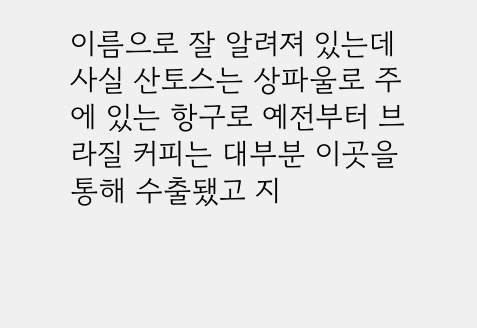이름으로 잘 알려져 있는데 사실 산토스는 상파울로 주에 있는 항구로 예전부터 브라질 커피는 대부분 이곳을 통해 수출됐고 지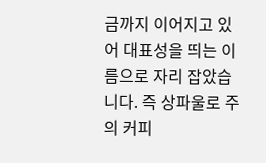금까지 이어지고 있어 대표성을 띄는 이름으로 자리 잡았습니다. 즉 상파울로 주의 커피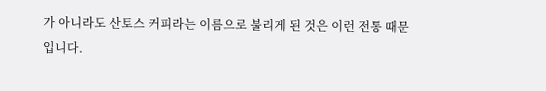가 아니라도 산토스 커피라는 이름으로 불리게 된 것은 이런 전통 때문입니다.